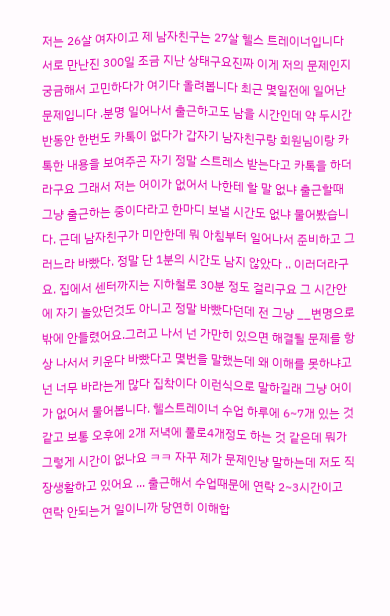저는 26살 여자이고 제 남자친구는 27살 헬스 트레이너입니다 서로 만난진 300일 조금 지난 상태구요진짜 이게 저의 문제인지 궁금해서 고민하다가 여기다 올려봅니다 최근 몇일전에 일어난 문제입니다 .분명 일어나서 출근하고도 남을 시간인데 약 두시간반동안 한번도 카톡이 없다가 갑자기 남자친구랑 회원님이랑 카톡한 내용을 보여주곤 자기 정말 스트레스 받는다고 카톡을 하더라구요 그래서 저는 어이가 없어서 나한테 할 말 없냐 출근할때 그냥 출근하는 중이다라고 한마디 보낼 시간도 없냐 물어봤습니다. 근데 남자친구가 미안한데 뭐 아침부터 일어나서 준비하고 그러느라 바빴다. 정말 단 1분의 시간도 남지 않았다 .. 이러더라구요. 집에서 센터까지는 지하철로 30분 정도 걸리구요 그 시간안에 자기 놀았던것도 아니고 정말 바빴다던데 전 그냥 __변명으로밖에 안들렸어요.그러고 나서 넌 가만히 있으면 해결될 문제를 항상 나서서 키운다 바빴다고 몇번을 말했는데 왜 이해를 못하냐고 넌 너무 바라는게 많다 집착이다 이런식으로 말하길래 그냥 어이가 없어서 물어봅니다. 헬스트레이너 수업 하루에 6~7개 있는 것 같고 보통 오후에 2개 저녁에 풀로4개정도 하는 것 같은데 뭐가 그렇게 시간이 없나요 ㅋㅋ 자꾸 제가 문제인냥 말하는데 저도 직장생활하고 있어요 ... 출근해서 수업때문에 연락 2~3시간이고 연락 안되는거 일이니까 당연히 이해합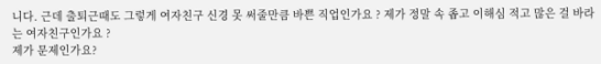니다. 근데 출퇴근때도 그렇게 여자친구 신경 못 써줄만큼 바쁜 직업인가요 ? 제가 정말 속 좁고 이해심 적고 많은 걸 바라는 여자친구인가요 ?
제가 문제인가요?